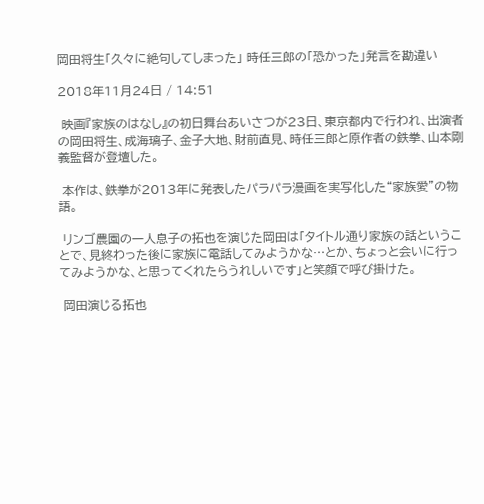岡田将生「久々に絶句してしまった」 時任三郎の「恐かった」発言を勘違い

2018年11月24日 / 14:51

 映画『家族のはなし』の初日舞台あいさつが23日、東京都内で行われ、出演者の岡田将生、成海璃子、金子大地、財前直見、時任三郎と原作者の鉄拳、山本剛義監督が登壇した。

 本作は、鉄拳が2013年に発表したパラパラ漫画を実写化した“家族愛”の物語。

 リンゴ農園の一人息子の拓也を演じた岡田は「タイトル通り家族の話ということで、見終わった後に家族に電話してみようかな…とか、ちょっと会いに行ってみようかな、と思ってくれたらうれしいです」と笑顔で呼び掛けた。

 岡田演じる拓也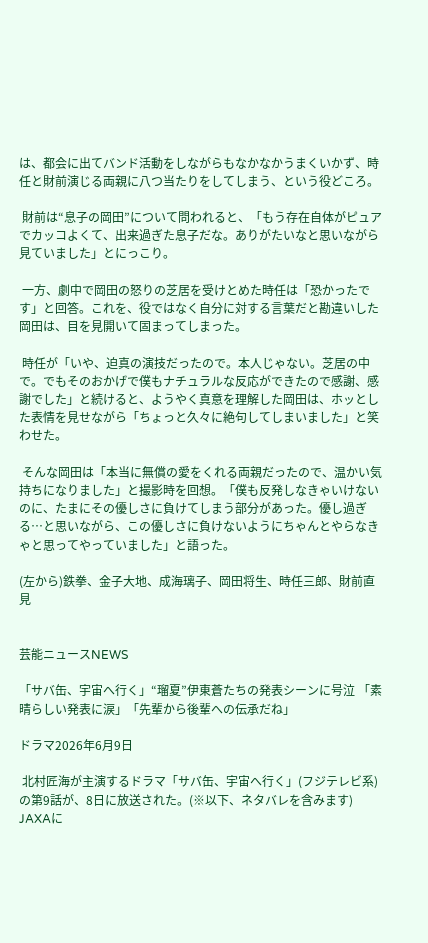は、都会に出てバンド活動をしながらもなかなかうまくいかず、時任と財前演じる両親に八つ当たりをしてしまう、という役どころ。

 財前は“息子の岡田”について問われると、「もう存在自体がピュアでカッコよくて、出来過ぎた息子だな。ありがたいなと思いながら見ていました」とにっこり。

 一方、劇中で岡田の怒りの芝居を受けとめた時任は「恐かったです」と回答。これを、役ではなく自分に対する言葉だと勘違いした岡田は、目を見開いて固まってしまった。

 時任が「いや、迫真の演技だったので。本人じゃない。芝居の中で。でもそのおかげで僕もナチュラルな反応ができたので感謝、感謝でした」と続けると、ようやく真意を理解した岡田は、ホッとした表情を見せながら「ちょっと久々に絶句してしまいました」と笑わせた。

 そんな岡田は「本当に無償の愛をくれる両親だったので、温かい気持ちになりました」と撮影時を回想。「僕も反発しなきゃいけないのに、たまにその優しさに負けてしまう部分があった。優し過ぎる…と思いながら、この優しさに負けないようにちゃんとやらなきゃと思ってやっていました」と語った。

(左から)鉄拳、金子大地、成海璃子、岡田将生、時任三郎、財前直見


芸能ニュースNEWS

「サバ缶、宇宙へ行く」“瑠夏”伊東蒼たちの発表シーンに号泣 「素晴らしい発表に涙」「先輩から後輩への伝承だね」

ドラマ2026年6月9日

 北村匠海が主演するドラマ「サバ缶、宇宙へ行く」(フジテレビ系)の第9話が、8日に放送された。(※以下、ネタバレを含みます)  JAXAに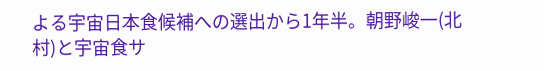よる宇宙日本食候補への選出から1年半。朝野峻一(北村)と宇宙食サ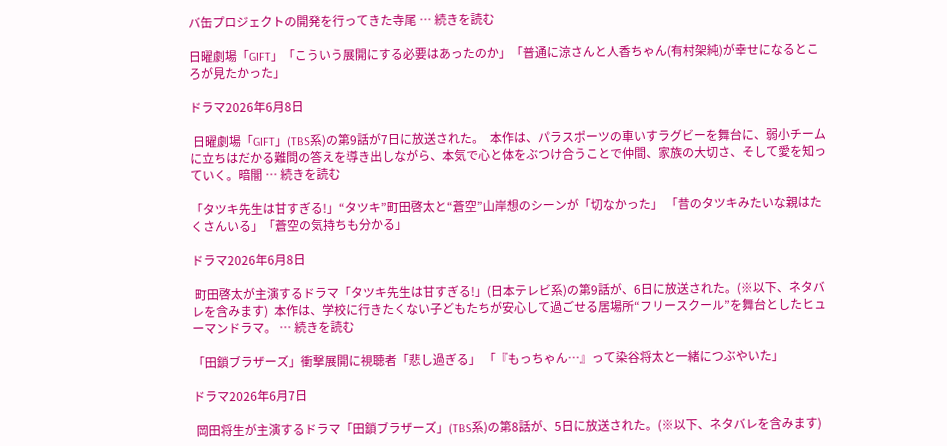バ缶プロジェクトの開発を行ってきた寺尾 … 続きを読む

日曜劇場「GIFT」「こういう展開にする必要はあったのか」「普通に涼さんと人香ちゃん(有村架純)が幸せになるところが見たかった」

ドラマ2026年6月8日

 日曜劇場「GIFT」(TBS系)の第9話が7日に放送された。  本作は、パラスポーツの車いすラグビーを舞台に、弱小チームに立ちはだかる難問の答えを導き出しながら、本気で心と体をぶつけ合うことで仲間、家族の大切さ、そして愛を知っていく。暗闇 … 続きを読む

「タツキ先生は甘すぎる!」“タツキ”町田啓太と“蒼空”山岸想のシーンが「切なかった」 「昔のタツキみたいな親はたくさんいる」「蒼空の気持ちも分かる」

ドラマ2026年6月8日

 町田啓太が主演するドラマ「タツキ先生は甘すぎる!」(日本テレビ系)の第9話が、6日に放送された。(※以下、ネタバレを含みます)  本作は、学校に行きたくない子どもたちが安心して過ごせる居場所“フリースクール”を舞台としたヒューマンドラマ。 … 続きを読む

「田鎖ブラザーズ」衝撃展開に視聴者「悲し過ぎる」 「『もっちゃん…』って染谷将太と一緒につぶやいた」

ドラマ2026年6月7日

 岡田将生が主演するドラマ「田鎖ブラザーズ」(TBS系)の第8話が、5日に放送された。(※以下、ネタバレを含みます)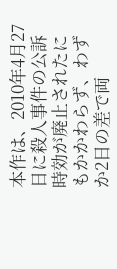本作は、2010年4月27日に殺人事件の公訴時効が廃止されたにもかかわらず、わずか2日の差で両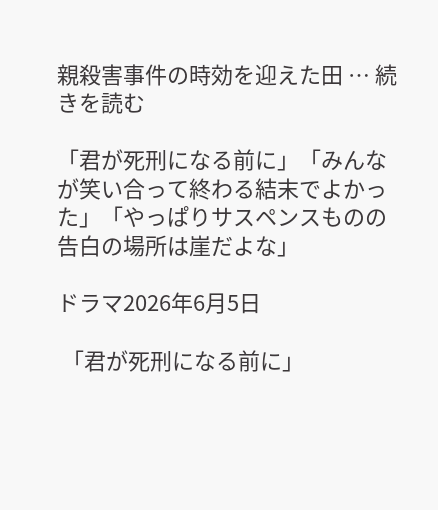親殺害事件の時効を迎えた田 … 続きを読む

「君が死刑になる前に」「みんなが笑い合って終わる結末でよかった」「やっぱりサスペンスものの告白の場所は崖だよな」

ドラマ2026年6月5日

 「君が死刑になる前に」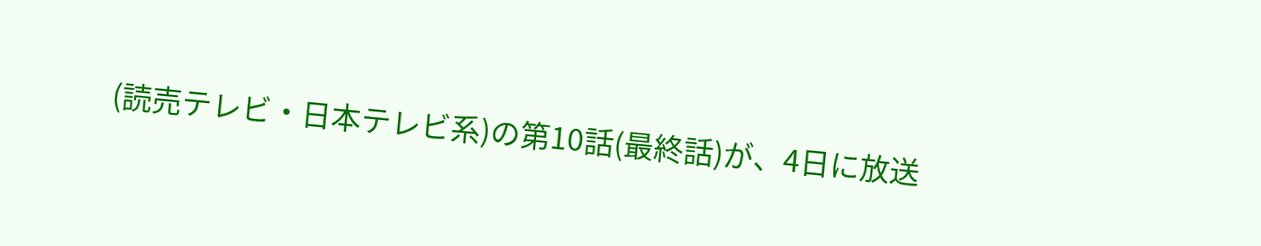(読売テレビ・日本テレビ系)の第10話(最終話)が、4日に放送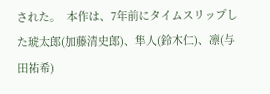された。  本作は、7年前にタイムスリップした琥太郎(加藤清史郎)、隼人(鈴木仁)、凛(与田祐希)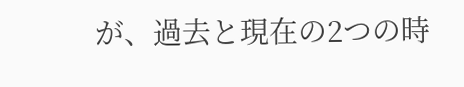が、過去と現在の2つの時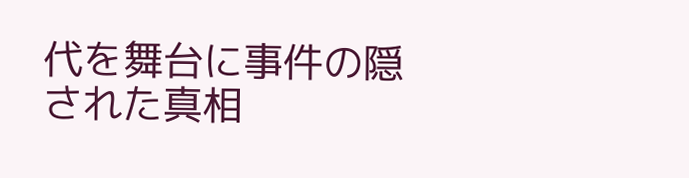代を舞台に事件の隠された真相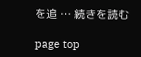を追 … 続きを読む

page top